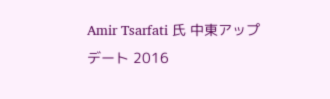Amir Tsarfati 氏 中東アップデート 2016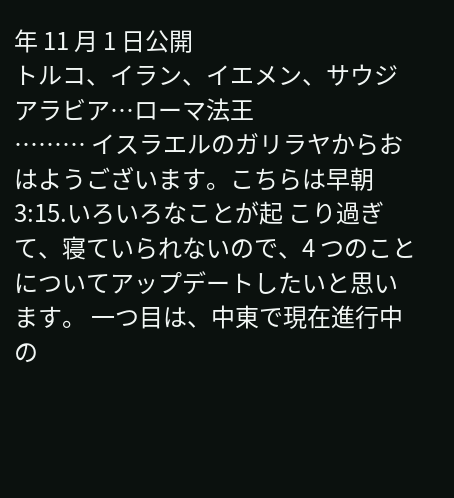年 11 月 1 日公開
トルコ、イラン、イエメン、サウジアラビア…ローマ法王
……… イスラエルのガリラヤからおはようございます。こちらは早朝 3:15.いろいろなことが起 こり過ぎて、寝ていられないので、4 つのことについてアップデートしたいと思います。 一つ目は、中東で現在進行中の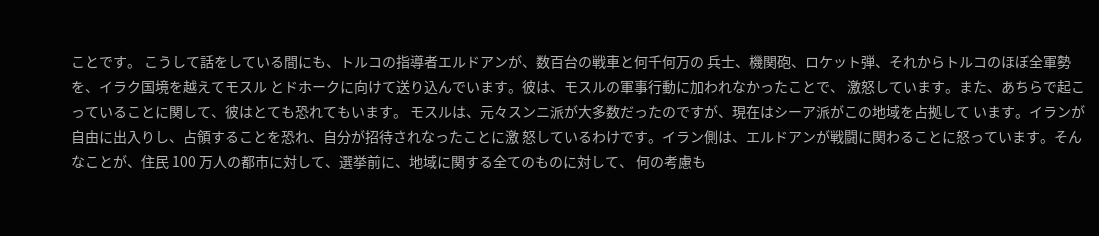ことです。 こうして話をしている間にも、トルコの指導者エルドアンが、数百台の戦車と何千何万の 兵士、機関砲、ロケット弾、それからトルコのほぼ全軍勢を、イラク国境を越えてモスル とドホークに向けて送り込んでいます。彼は、モスルの軍事行動に加われなかったことで、 激怒しています。また、あちらで起こっていることに関して、彼はとても恐れてもいます。 モスルは、元々スンニ派が大多数だったのですが、現在はシーア派がこの地域を占拠して います。イランが自由に出入りし、占領することを恐れ、自分が招待されなったことに激 怒しているわけです。イラン側は、エルドアンが戦闘に関わることに怒っています。そん なことが、住民 100 万人の都市に対して、選挙前に、地域に関する全てのものに対して、 何の考慮も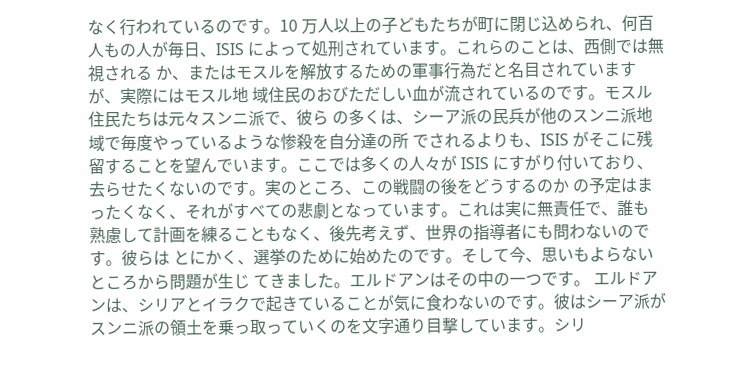なく行われているのです。10 万人以上の子どもたちが町に閉じ込められ、何百 人もの人が毎日、ISIS によって処刑されています。これらのことは、西側では無視される か、またはモスルを解放するための軍事行為だと名目されていますが、実際にはモスル地 域住民のおびただしい血が流されているのです。モスル住民たちは元々スンニ派で、彼ら の多くは、シーア派の民兵が他のスンニ派地域で毎度やっているような惨殺を自分達の所 でされるよりも、ISIS がそこに残留することを望んでいます。ここでは多くの人々が ISIS にすがり付いており、去らせたくないのです。実のところ、この戦闘の後をどうするのか の予定はまったくなく、それがすべての悲劇となっています。これは実に無責任で、誰も 熟慮して計画を練ることもなく、後先考えず、世界の指導者にも問わないのです。彼らは とにかく、選挙のために始めたのです。そして今、思いもよらないところから問題が生じ てきました。エルドアンはその中の一つです。 エルドアンは、シリアとイラクで起きていることが気に食わないのです。彼はシーア派が スンニ派の領土を乗っ取っていくのを文字通り目撃しています。シリ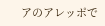アのアレッポで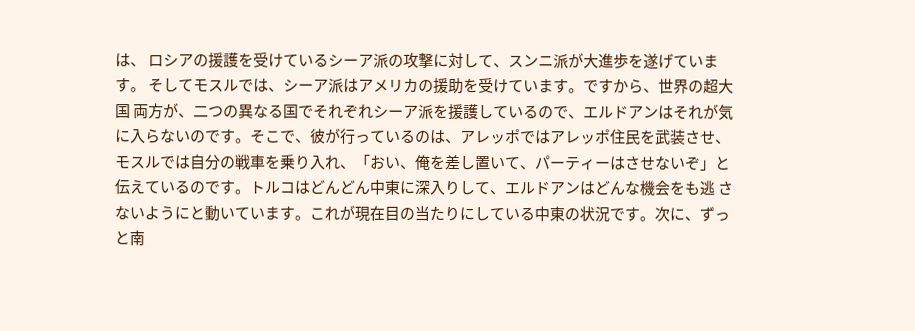は、 ロシアの援護を受けているシーア派の攻撃に対して、スンニ派が大進歩を遂げています。 そしてモスルでは、シーア派はアメリカの援助を受けています。ですから、世界の超大国 両方が、二つの異なる国でそれぞれシーア派を援護しているので、エルドアンはそれが気 に入らないのです。そこで、彼が行っているのは、アレッポではアレッポ住民を武装させ、 モスルでは自分の戦車を乗り入れ、「おい、俺を差し置いて、パーティーはさせないぞ」と 伝えているのです。トルコはどんどん中東に深入りして、エルドアンはどんな機会をも逃 さないようにと動いています。これが現在目の当たりにしている中東の状況です。次に、ずっと南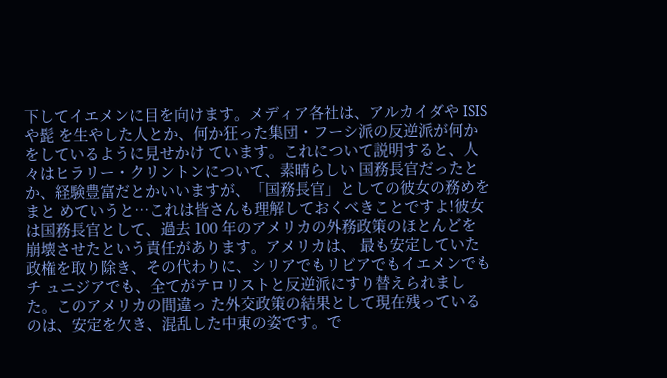下してイエメンに目を向けます。メディア各社は、アルカイダや ISIS や髭 を生やした人とか、何か狂った集団・フーシ派の反逆派が何かをしているように見せかけ ています。これについて説明すると、人々はヒラリー・クリントンについて、素晴らしい 国務長官だったとか、経験豊富だとかいいますが、「国務長官」としての彼女の務めをまと めていうと…これは皆さんも理解しておくべきことですよ!彼女は国務長官として、過去 100 年のアメリカの外務政策のほとんどを崩壊させたという責任があります。アメリカは、 最も安定していた政権を取り除き、その代わりに、シリアでもリビアでもイエメンでもチ ュニジアでも、全てがテロリストと反逆派にすり替えられました。このアメリカの間違っ た外交政策の結果として現在残っているのは、安定を欠き、混乱した中東の姿です。で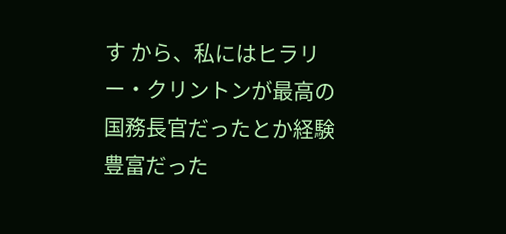す から、私にはヒラリー・クリントンが最高の国務長官だったとか経験豊富だった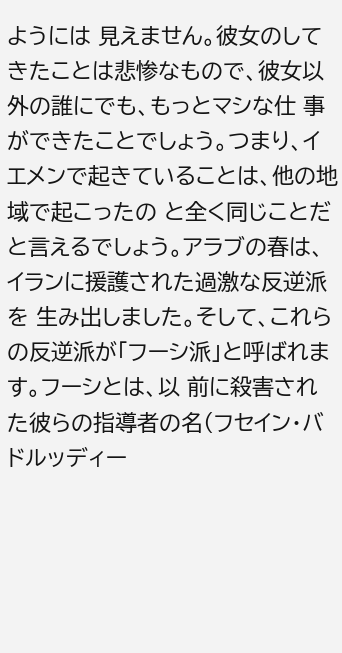ようには 見えません。彼女のしてきたことは悲惨なもので、彼女以外の誰にでも、もっとマシな仕 事ができたことでしょう。つまり、イエメンで起きていることは、他の地域で起こったの と全く同じことだと言えるでしょう。アラブの春は、イランに援護された過激な反逆派を 生み出しました。そして、これらの反逆派が「フーシ派」と呼ばれます。フーシとは、以 前に殺害された彼らの指導者の名(フセイン・バドルッディー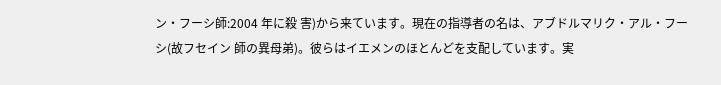ン・フーシ師:2004 年に殺 害)から来ています。現在の指導者の名は、アブドルマリク・アル・フーシ(故フセイン 師の異母弟)。彼らはイエメンのほとんどを支配しています。実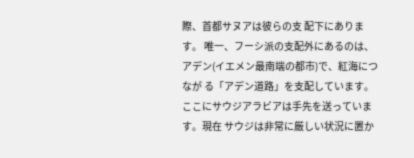際、首都サヌアは彼らの支 配下にあります。 唯一、フーシ派の支配外にあるのは、アデン(イエメン最南端の都市)で、紅海につなが る「アデン道路」を支配しています。ここにサウジアラビアは手先を送っています。現在 サウジは非常に厳しい状況に置か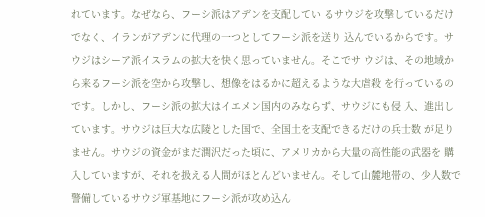れています。なぜなら、フーシ派はアデンを支配してい るサウジを攻撃しているだけでなく、イランがアデンに代理の一つとしてフーシ派を送り 込んでいるからです。サウジはシーア派イスラムの拡大を快く思っていません。そこでサ ウジは、その地域から来るフーシ派を空から攻撃し、想像をはるかに超えるような大虐殺 を行っているのです。しかし、フーシ派の拡大はイエメン国内のみならず、サウジにも侵 入、進出しています。サウジは巨大な広陵とした国で、全国土を支配できるだけの兵士数 が足りません。サウジの資金がまだ潤沢だった頃に、アメリカから大量の高性能の武器を 購入していますが、それを扱える人間がほとんどいません。そして山麓地帯の、少人数で 警備しているサウジ軍基地にフーシ派が攻め込ん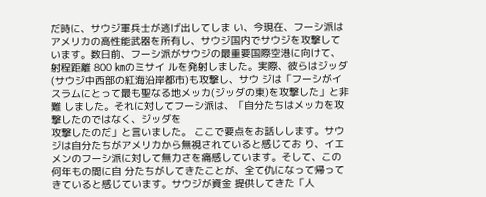だ時に、サウジ軍兵士が逃げ出してしま い、今現在、フーシ派はアメリカの高性能武器を所有し、サウジ国内でサウジを攻撃して います。数日前、フーシ派がサウジの最重要国際空港に向けて、射程距離 800 ㎞のミサイ ルを発射しました。実際、彼らはジッダ(サウジ中西部の紅海沿岸都市)も攻撃し、サウ ジは「フーシがイスラムにとって最も聖なる地メッカ(ジッダの東)を攻撃した」と非難 しました。それに対してフーシ派は、「自分たちはメッカを攻撃したのではなく、ジッダを
攻撃したのだ」と言いました。 ここで要点をお話しします。サウジは自分たちがアメリカから無視されていると感じてお り、イエメンのフーシ派に対して無力さを痛感しています。そして、この何年もの間に自 分たちがしてきたことが、全て仇になって帰ってきていると感じています。サウジが資金 提供してきた「人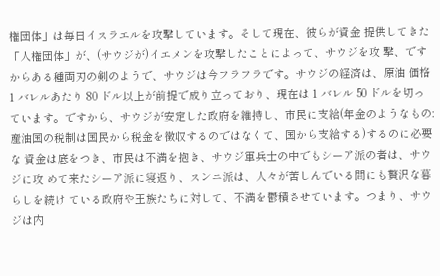権団体」は毎日イスラエルを攻撃しています。そして現在、彼らが資金 提供してきた「人権団体」が、(サウジが)イエメンを攻撃したことによって、サウジを攻 撃、ですからある種両刃の剣のようで、サウジは今フラフラです。サウジの経済は、原油 価格 1 バレルあたり 80 ドル以上が前提で成り立っており、現在は 1 バレル 50 ドルを切っ ています。ですから、サウジが安定した政府を維持し、市民に支給(年金のようなもの: 産油国の税制は国民から税金を徴収するのではなくて、国から支給する)するのに必要な 資金は底をつき、市民は不満を抱き、サウジ軍兵士の中でもシーア派の者は、サウジに攻 めて来たシーア派に寝返り、スンニ派は、人々が苦しんでいる間にも贅沢な暮らしを続け ている政府や王族たちに対して、不満を鬱積させています。つまり、サウジは内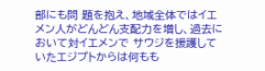部にも問 題を抱え、地域全体ではイエメン人がどんどん支配力を増し、過去において対イエメンで サウジを援護していたエジプトからは何もも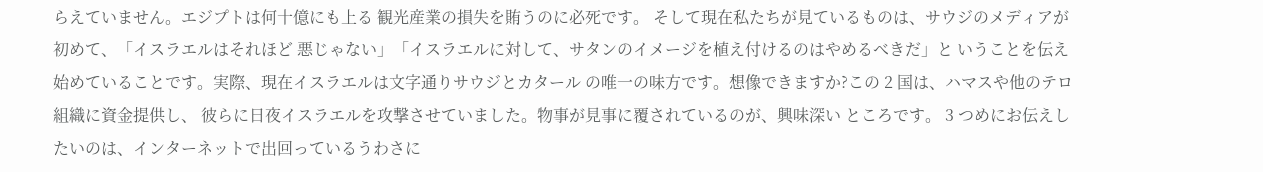らえていません。エジプトは何十億にも上る 観光産業の損失を賄うのに必死です。 そして現在私たちが見ているものは、サウジのメディアが初めて、「イスラエルはそれほど 悪じゃない」「イスラエルに対して、サタンのイメージを植え付けるのはやめるべきだ」と いうことを伝え始めていることです。実際、現在イスラエルは文字通りサウジとカタール の唯一の味方です。想像できますか?この 2 国は、ハマスや他のテロ組織に資金提供し、 彼らに日夜イスラエルを攻撃させていました。物事が見事に覆されているのが、興味深い ところです。 3 つめにお伝えしたいのは、インターネットで出回っているうわさに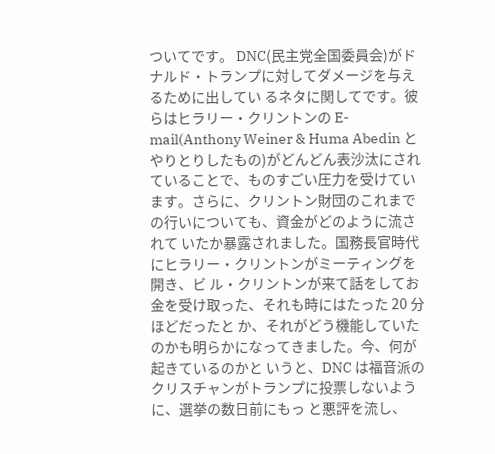ついてです。 DNC(民主党全国委員会)がドナルド・トランプに対してダメージを与えるために出してい るネタに関してです。彼らはヒラリー・クリントンの E-mail(Anthony Weiner & Huma Abedin とやりとりしたもの)がどんどん表沙汰にされていることで、ものすごい圧力を受けてい ます。さらに、クリントン財団のこれまでの行いについても、資金がどのように流されて いたか暴露されました。国務長官時代にヒラリー・クリントンがミーティングを開き、ビ ル・クリントンが来て話をしてお金を受け取った、それも時にはたった 20 分ほどだったと か、それがどう機能していたのかも明らかになってきました。今、何が起きているのかと いうと、DNC は福音派のクリスチャンがトランプに投票しないように、選挙の数日前にもっ と悪評を流し、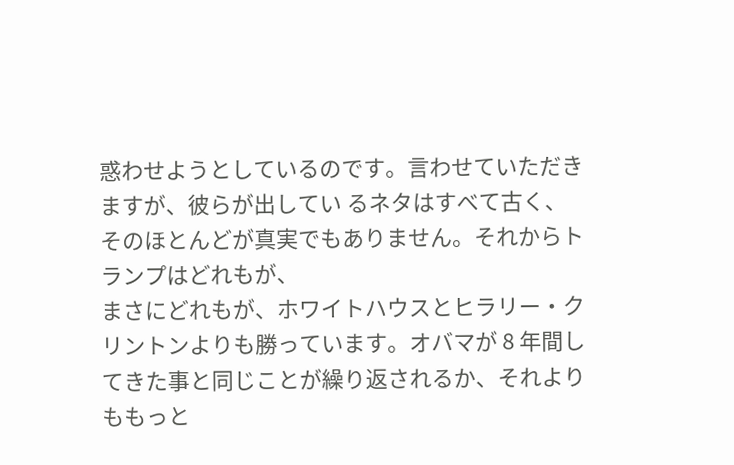惑わせようとしているのです。言わせていただきますが、彼らが出してい るネタはすべて古く、そのほとんどが真実でもありません。それからトランプはどれもが、
まさにどれもが、ホワイトハウスとヒラリー・クリントンよりも勝っています。オバマが 8 年間してきた事と同じことが繰り返されるか、それよりももっと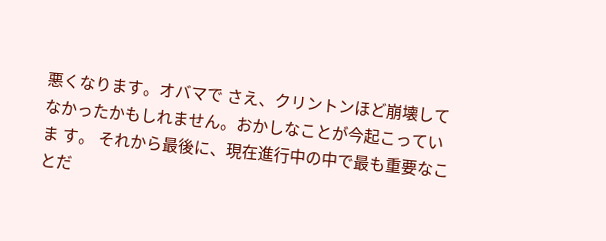悪くなります。オバマで さえ、クリントンほど崩壊してなかったかもしれません。おかしなことが今起こっていま す。 それから最後に、現在進行中の中で最も重要なことだ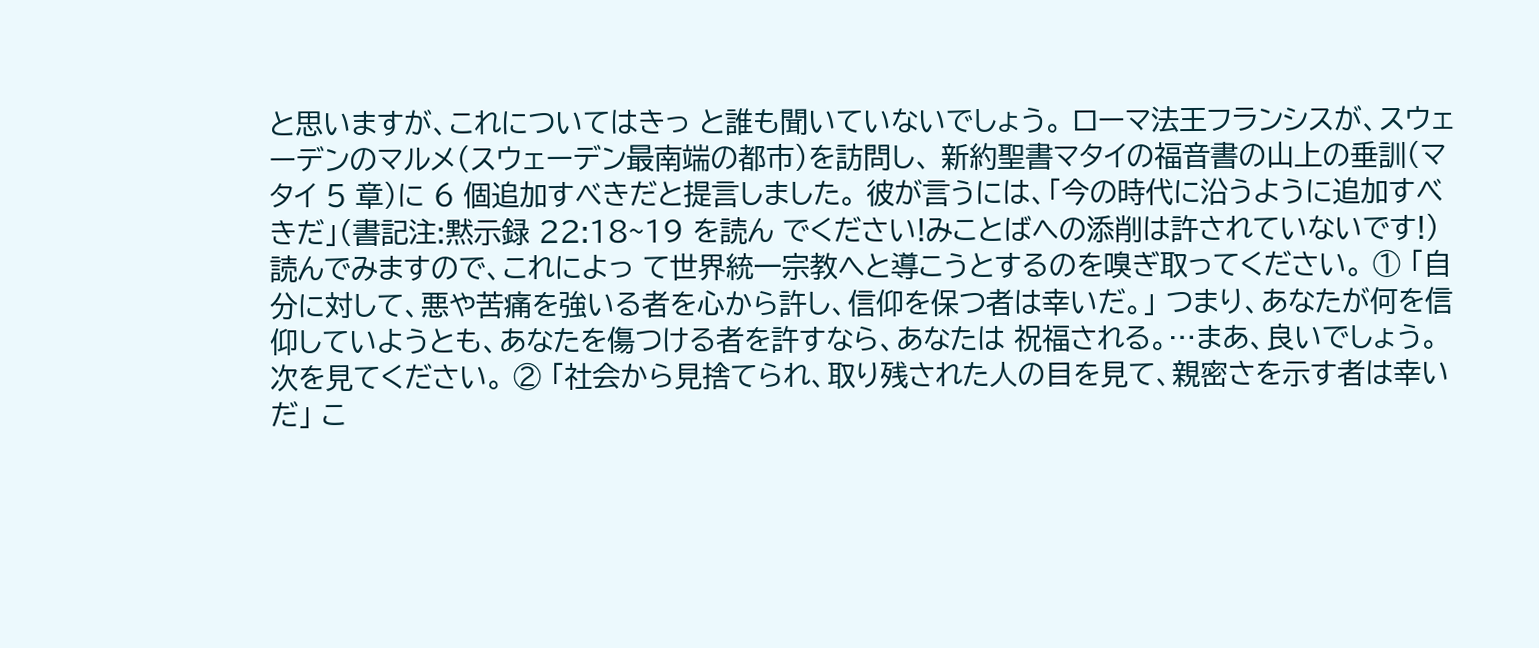と思いますが、これについてはきっ と誰も聞いていないでしょう。 ローマ法王フランシスが、スウェーデンのマルメ(スウェーデン最南端の都市)を訪問し、 新約聖書マタイの福音書の山上の垂訓(マタイ 5 章)に 6 個追加すべきだと提言しました。 彼が言うには、「今の時代に沿うように追加すべきだ」(書記注:黙示録 22:18~19 を読ん でください!みことばへの添削は許されていないです!)読んでみますので、これによっ て世界統一宗教へと導こうとするのを嗅ぎ取ってください。 ① 「自分に対して、悪や苦痛を強いる者を心から許し、信仰を保つ者は幸いだ。」 つまり、あなたが何を信仰していようとも、あなたを傷つける者を許すなら、あなたは 祝福される。…まあ、良いでしょう。次を見てください。 ② 「社会から見捨てられ、取り残された人の目を見て、親密さを示す者は幸いだ」 こ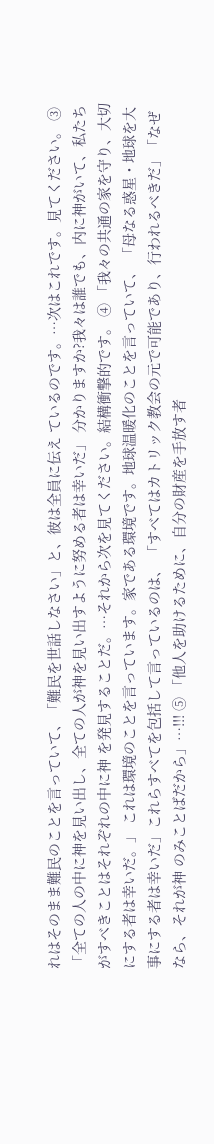れはそのまま難民のことを言っていて、「難民を世話しなさい」と、彼は全員に伝え ているのです。…次はこれです。見てください。 ③ 「全ての人の中に神を見い出し、全ての人が神を見い出すように努める者は幸いだ」 分かりますか?我々は誰でも、内に神がいて、私たちがすべきことはそれぞれの中に神 を発見することだ。…それから次を見てください。結構衝撃的です。 ④ 「我々の共通の家を守り、大切にする者は幸いだ。」 これは環境のことを言っています。家である環境です。地球温暖化のことを言っていて、 「母なる惑星・地球を大事にする者は幸いだ」これらすべてを包括して言っているのは、 「すべてはカトリック教会の元で可能であり、行われるべきだ」「なぜなら、それが神 のみことばだから」…!!! ⑤ 「他人を助けるために、自分の財産を手放す者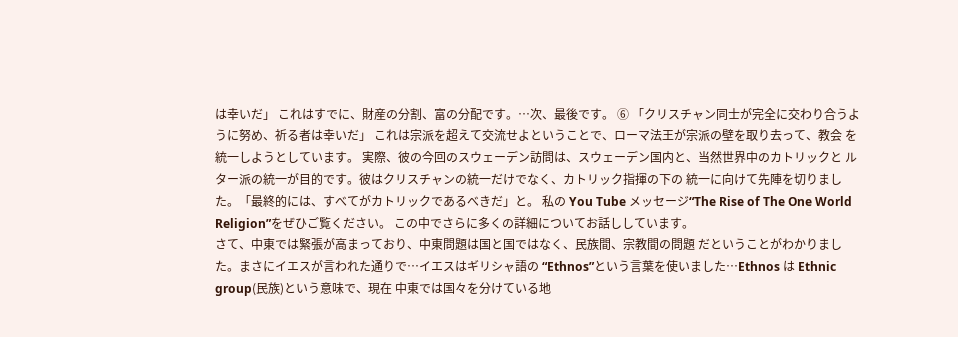は幸いだ」 これはすでに、財産の分割、富の分配です。…次、最後です。 ⑥ 「クリスチャン同士が完全に交わり合うように努め、祈る者は幸いだ」 これは宗派を超えて交流せよということで、ローマ法王が宗派の壁を取り去って、教会 を統一しようとしています。 実際、彼の今回のスウェーデン訪問は、スウェーデン国内と、当然世界中のカトリックと ルター派の統一が目的です。彼はクリスチャンの統一だけでなく、カトリック指揮の下の 統一に向けて先陣を切りました。「最終的には、すべてがカトリックであるべきだ」と。 私の You Tube メッセージ“The Rise of The One World Religion”をぜひご覧ください。 この中でさらに多くの詳細についてお話ししています。
さて、中東では緊張が高まっており、中東問題は国と国ではなく、民族間、宗教間の問題 だということがわかりました。まさにイエスが言われた通りで…イエスはギリシャ語の “Ethnos”という言葉を使いました…Ethnos は Ethnic group(民族)という意味で、現在 中東では国々を分けている地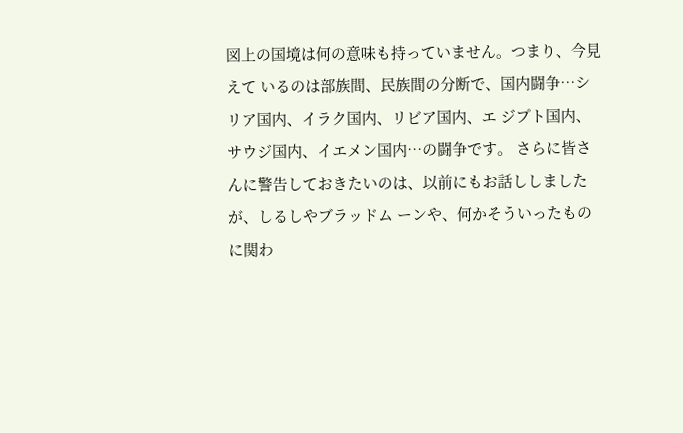図上の国境は何の意味も持っていません。つまり、今見えて いるのは部族間、民族間の分断で、国内闘争…シリア国内、イラク国内、リビア国内、エ ジプト国内、サウジ国内、イエメン国内…の闘争です。 さらに皆さんに警告しておきたいのは、以前にもお話ししましたが、しるしやブラッドム ーンや、何かそういったものに関わ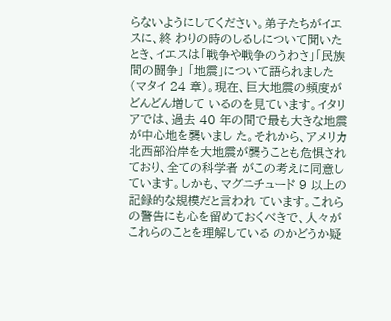らないようにしてください。弟子たちがイエスに、終 わりの時のしるしについて聞いたとき、イエスは「戦争や戦争のうわさ」「民族間の闘争」 「地震」について語られました(マタイ 24 章)。現在、巨大地震の頻度がどんどん増して いるのを見ています。イタリアでは、過去 40 年の間で最も大きな地震が中心地を襲いまし た。それから、アメリカ北西部沿岸を大地震が襲うことも危惧されており、全ての科学者 がこの考えに同意しています。しかも、マグニチュード 9 以上の記録的な規模だと言われ ています。これらの警告にも心を留めておくべきで、人々がこれらのことを理解している のかどうか疑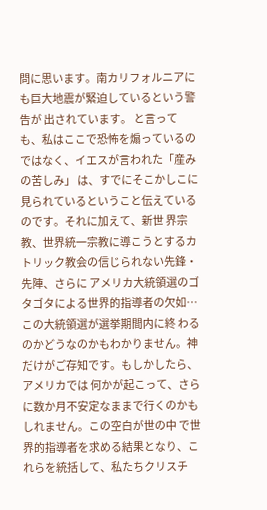問に思います。南カリフォルニアにも巨大地震が緊迫しているという警告が 出されています。 と言っても、私はここで恐怖を煽っているのではなく、イエスが言われた「産みの苦しみ」 は、すでにそこかしこに見られているということ伝えているのです。それに加えて、新世 界宗教、世界統一宗教に導こうとするカトリック教会の信じられない先鋒・先陣、さらに アメリカ大統領選のゴタゴタによる世界的指導者の欠如…この大統領選が選挙期間内に終 わるのかどうなのかもわかりません。神だけがご存知です。もしかしたら、アメリカでは 何かが起こって、さらに数か月不安定なままで行くのかもしれません。この空白が世の中 で世界的指導者を求める結果となり、これらを統括して、私たちクリスチ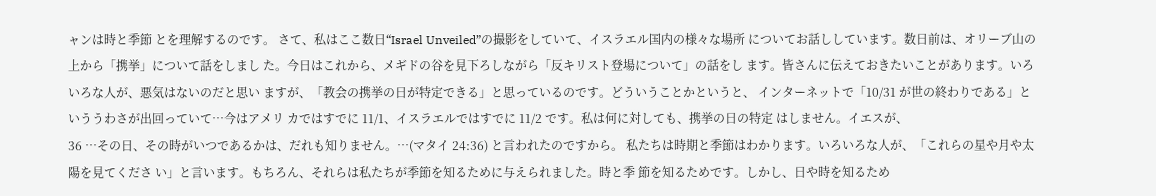ャンは時と季節 とを理解するのです。 さて、私はここ数日“Israel Unveiled”の撮影をしていて、イスラエル国内の様々な場所 についてお話ししています。数日前は、オリーブ山の上から「携挙」について話をしまし た。今日はこれから、メギドの谷を見下ろしながら「反キリスト登場について」の話をし ます。皆さんに伝えておきたいことがあります。いろいろな人が、悪気はないのだと思い ますが、「教会の携挙の日が特定できる」と思っているのです。どういうことかというと、 インターネットで「10/31 が世の終わりである」といううわさが出回っていて…今はアメリ カではすでに 11/1、イスラエルではすでに 11/2 です。私は何に対しても、携挙の日の特定 はしません。イエスが、
36 …その日、その時がいつであるかは、だれも知りません。…(マタイ 24:36) と言われたのですから。 私たちは時期と季節はわかります。いろいろな人が、「これらの星や月や太陽を見てくださ い」と言います。もちろん、それらは私たちが季節を知るために与えられました。時と季 節を知るためです。しかし、日や時を知るため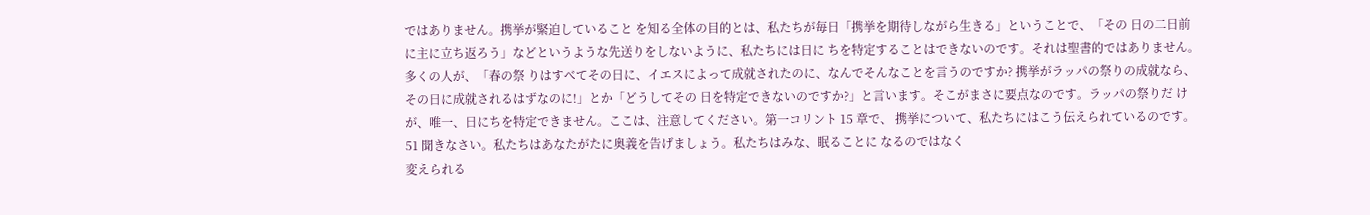ではありません。携挙が緊迫していること を知る全体の目的とは、私たちが毎日「携挙を期待しながら生きる」ということで、「その 日の二日前に主に立ち返ろう」などというような先送りをしないように、私たちには日に ちを特定することはできないのです。それは聖書的ではありません。多くの人が、「春の祭 りはすべてその日に、イエスによって成就されたのに、なんでそんなことを言うのですか? 携挙がラッパの祭りの成就なら、その日に成就されるはずなのに!」とか「どうしてその 日を特定できないのですか?」と言います。そこがまさに要点なのです。ラッパの祭りだ けが、唯一、日にちを特定できません。ここは、注意してください。第一コリント 15 章で、 携挙について、私たちにはこう伝えられているのです。 51 聞きなさい。私たちはあなたがたに奥義を告げましょう。私たちはみな、眠ることに なるのではなく
変えられる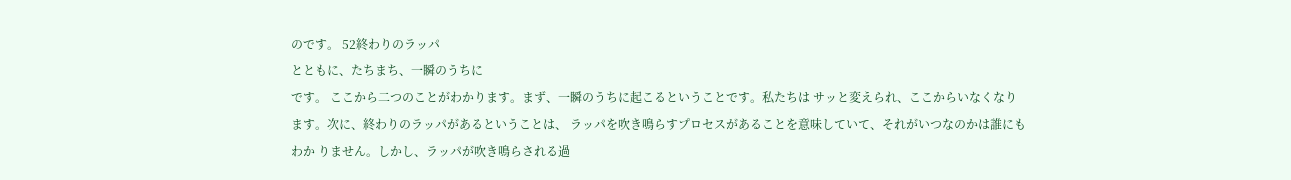のです。 52終わりのラッパ
とともに、たちまち、一瞬のうちに
です。 ここから二つのことがわかります。まず、一瞬のうちに起こるということです。私たちは サッと変えられ、ここからいなくなります。次に、終わりのラッパがあるということは、 ラッパを吹き鳴らすプロセスがあることを意味していて、それがいつなのかは誰にもわか りません。しかし、ラッパが吹き鳴らされる過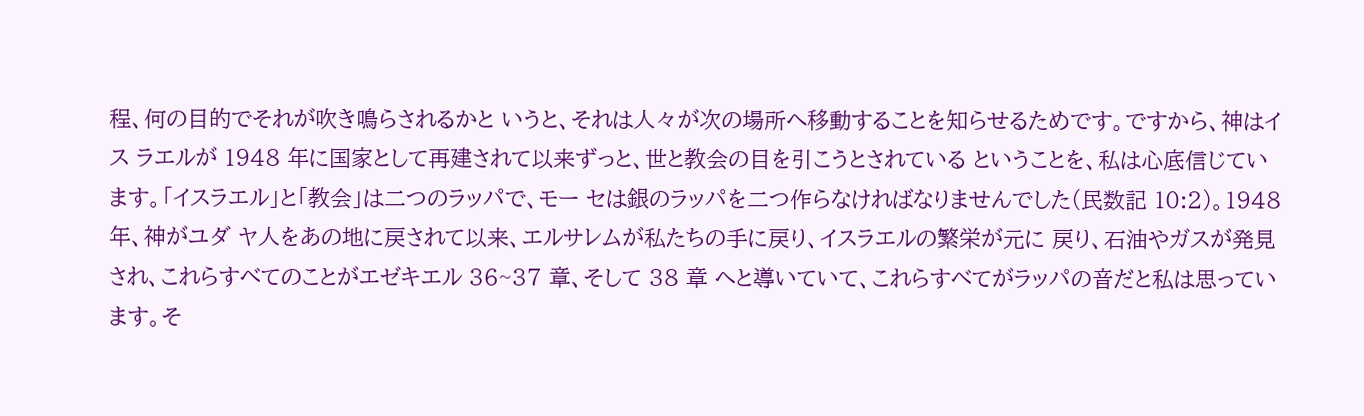程、何の目的でそれが吹き鳴らされるかと いうと、それは人々が次の場所へ移動することを知らせるためです。ですから、神はイス ラエルが 1948 年に国家として再建されて以来ずっと、世と教会の目を引こうとされている ということを、私は心底信じています。「イスラエル」と「教会」は二つのラッパで、モー セは銀のラッパを二つ作らなければなりませんでした(民数記 10:2)。1948 年、神がユダ ヤ人をあの地に戻されて以来、エルサレムが私たちの手に戻り、イスラエルの繁栄が元に 戻り、石油やガスが発見され、これらすべてのことがエゼキエル 36~37 章、そして 38 章 へと導いていて、これらすべてがラッパの音だと私は思っています。そ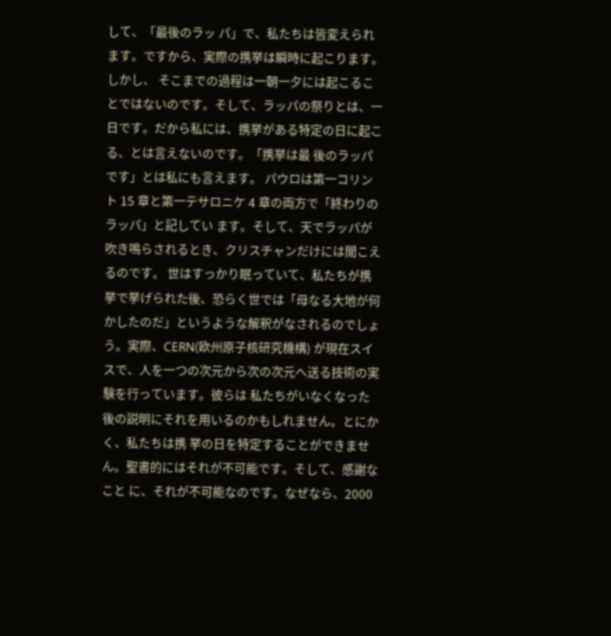して、「最後のラッ パ」で、私たちは皆変えられます。ですから、実際の携挙は瞬時に起こります。しかし、 そこまでの過程は一朝一夕には起こることではないのです。そして、ラッパの祭りとは、一日です。だから私には、携挙がある特定の日に起こる、とは言えないのです。「携挙は最 後のラッパです」とは私にも言えます。 パウロは第一コリント 15 章と第一テサロニケ 4 章の両方で「終わりのラッパ」と記してい ます。そして、天でラッパが吹き鳴らされるとき、クリスチャンだけには聞こえるのです。 世はすっかり眠っていて、私たちが携挙で挙げられた後、恐らく世では「母なる大地が何 かしたのだ」というような解釈がなされるのでしょう。実際、CERN(欧州原子核研究機構) が現在スイスで、人を一つの次元から次の次元へ送る技術の実験を行っています。彼らは 私たちがいなくなった後の説明にそれを用いるのかもしれません。とにかく、私たちは携 挙の日を特定することができません。聖書的にはそれが不可能です。そして、感謝なこと に、それが不可能なのです。なぜなら、2000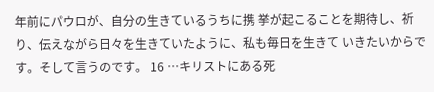年前にパウロが、自分の生きているうちに携 挙が起こることを期待し、祈り、伝えながら日々を生きていたように、私も毎日を生きて いきたいからです。そして言うのです。 16 …キリストにある死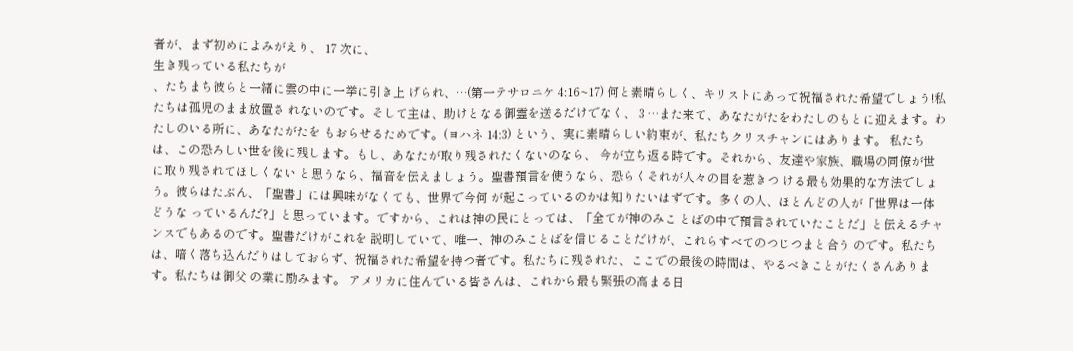者が、まず初めによみがえり、 17 次に、
生き残っている私たちが
、たちまち彼らと一緒に雲の中に一挙に引き上 げられ、…(第一テサロニケ 4:16~17) 何と素晴らしく、キリストにあって祝福された希望でしょう!私たちは孤児のまま放置さ れないのです。そして主は、助けとなる御霊を送るだけでなく、 3 …また来て、あなたがたをわたしのもとに迎えます。わたしのいる所に、あなたがたを もおらせるためです。(ヨハネ 14:3) という、実に素晴らしい約束が、私たちクリスチャンにはあります。 私たちは、この恐ろしい世を後に残します。もし、あなたが取り残されたくないのなら、 今が立ち返る時です。それから、友達や家族、職場の同僚が世に取り残されてほしくない と思うなら、福音を伝えましょう。聖書預言を使うなら、恐らくそれが人々の目を惹きつ ける最も効果的な方法でしょう。彼らはたぶん、「聖書」には興味がなくても、世界で今何 が起こっているのかは知りたいはずです。多くの人、ほとんどの人が「世界は一体どうな っているんだ?」と思っています。ですから、これは神の民にとっては、「全てが神のみこ とばの中で預言されていたことだ」と伝えるチャンスでもあるのです。聖書だけがこれを 説明していて、唯一、神のみことばを信じることだけが、これらすべてのつじつまと合う のです。私たちは、暗く落ち込んだりはしておらず、祝福された希望を持つ者です。私たちに残された、ここでの最後の時間は、やるべきことがたくさんあります。私たちは御父 の業に励みます。 アメリカに住んでいる皆さんは、これから最も緊張の高まる日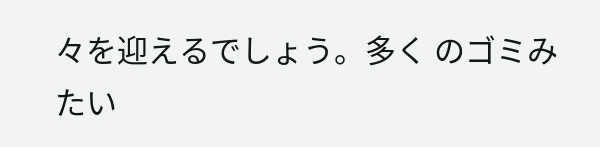々を迎えるでしょう。多く のゴミみたい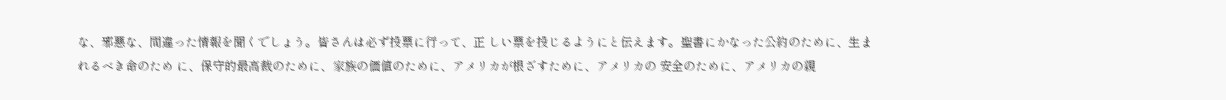な、邪悪な、間違った情報を聞くでしょう。皆さんは必ず投票に行って、正 しい票を投じるようにと伝えます。聖書にかなった公約のために、生まれるべき命のため に、保守的最高裁のために、家族の価値のために、アメリカが根ざすために、アメリカの 安全のために、アメリカの親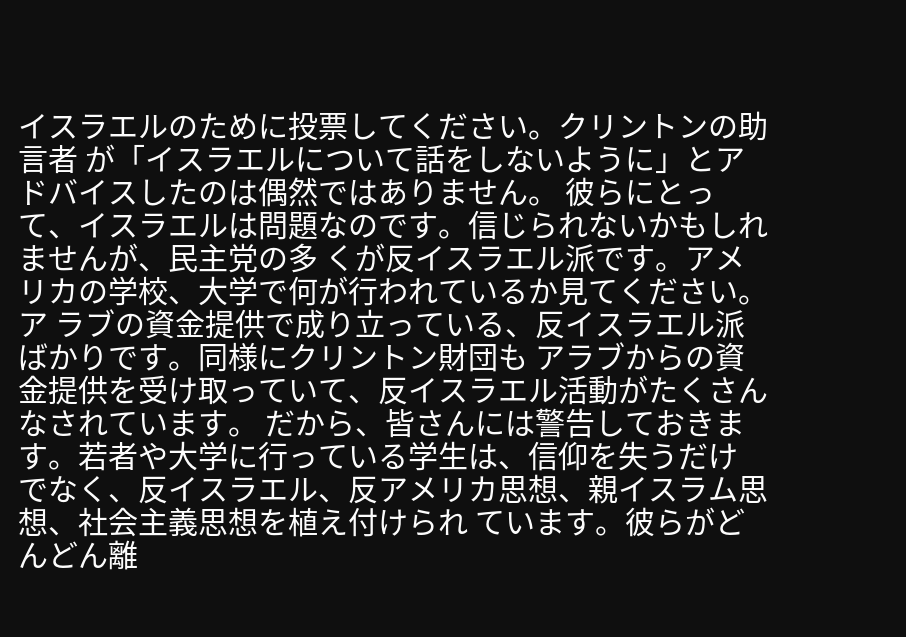イスラエルのために投票してください。クリントンの助言者 が「イスラエルについて話をしないように」とアドバイスしたのは偶然ではありません。 彼らにとって、イスラエルは問題なのです。信じられないかもしれませんが、民主党の多 くが反イスラエル派です。アメリカの学校、大学で何が行われているか見てください。ア ラブの資金提供で成り立っている、反イスラエル派ばかりです。同様にクリントン財団も アラブからの資金提供を受け取っていて、反イスラエル活動がたくさんなされています。 だから、皆さんには警告しておきます。若者や大学に行っている学生は、信仰を失うだけ でなく、反イスラエル、反アメリカ思想、親イスラム思想、社会主義思想を植え付けられ ています。彼らがどんどん離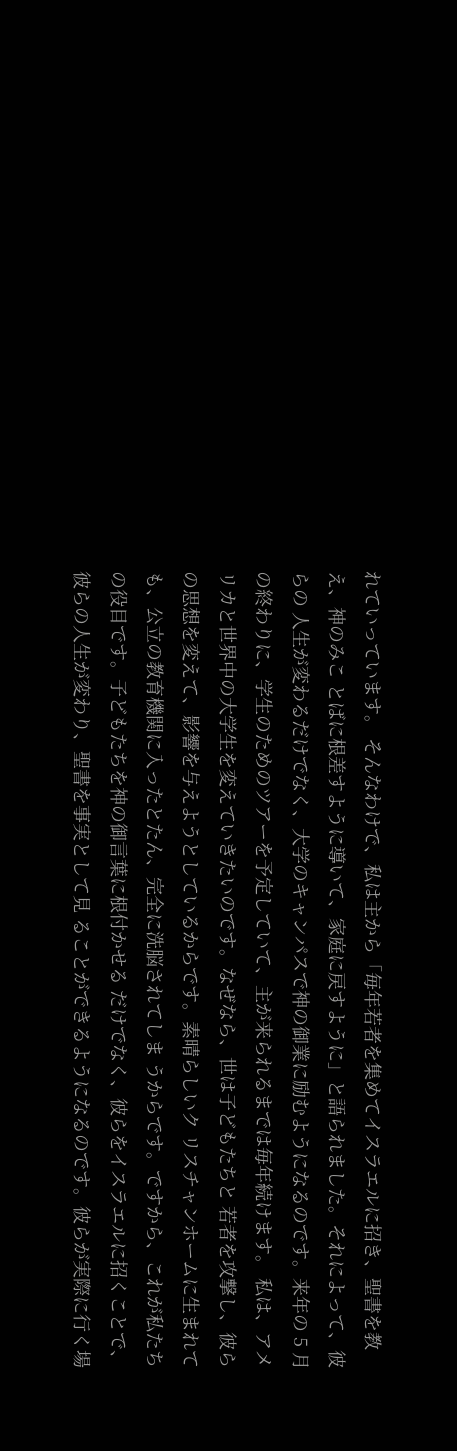れていっています。 そんなわけで、私は主から「毎年若者を集めてイスラエルに招き、聖書を教え、神のみこ とばに根差すように導いて、家庭に戻すように」と語られました。それによって、彼らの 人生が変わるだけでなく、大学のキャンパスで神の御業に励むようになるのです。来年の 5 月の終わりに、学生のためのツアーを予定していて、主が来られるまでは毎年続けます。 私は、アメリカと世界中の大学生を変えていきたいのです。なぜなら、世は子どもたちと 若者を攻撃し、彼らの思想を変えて、影響を与えようとしているからです。素晴らしいク リスチャンホームに生まれても、公立の教育機関に入ったとたん、完全に洗脳されてしま うからです。ですから、これが私たちの役目です。子どもたちを神の御言葉に根付かせる だけでなく、彼らをイスラエルに招くことで、彼らの人生が変わり、聖書を事実として見 ることができるようになるのです。彼らが実際に行く場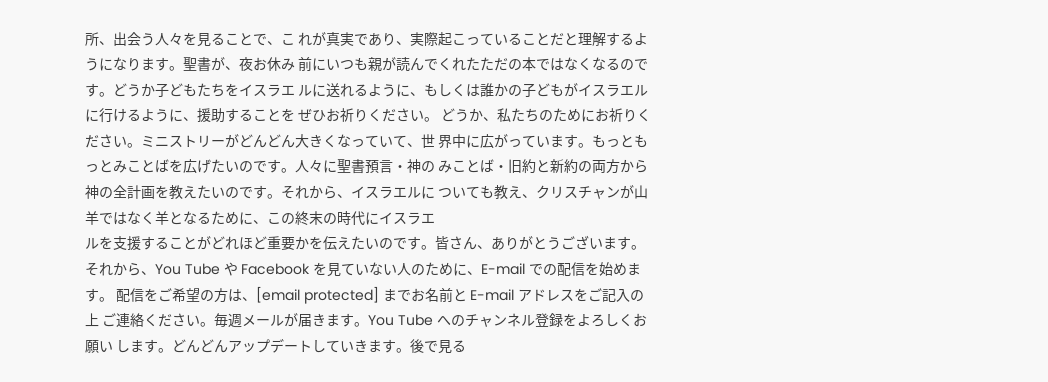所、出会う人々を見ることで、こ れが真実であり、実際起こっていることだと理解するようになります。聖書が、夜お休み 前にいつも親が読んでくれたただの本ではなくなるのです。どうか子どもたちをイスラエ ルに送れるように、もしくは誰かの子どもがイスラエルに行けるように、援助することを ぜひお祈りください。 どうか、私たちのためにお祈りください。ミニストリーがどんどん大きくなっていて、世 界中に広がっています。もっともっとみことばを広げたいのです。人々に聖書預言・神の みことば・旧約と新約の両方から神の全計画を教えたいのです。それから、イスラエルに ついても教え、クリスチャンが山羊ではなく羊となるために、この終末の時代にイスラエ
ルを支援することがどれほど重要かを伝えたいのです。皆さん、ありがとうございます。
それから、You Tube や Facebook を見ていない人のために、E-mail での配信を始めます。 配信をご希望の方は、[email protected] までお名前と E-mail アドレスをご記入の上 ご連絡ください。毎週メールが届きます。You Tube へのチャンネル登録をよろしくお願い します。どんどんアップデートしていきます。後で見る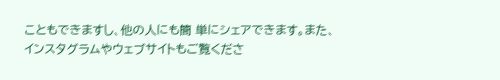こともできますし、他の人にも簡 単にシェアできます。また、インスタグラムやウェブサイトもご覧くださ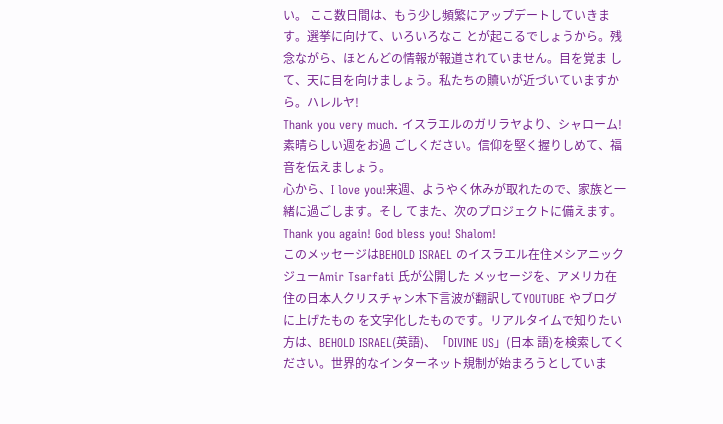い。 ここ数日間は、もう少し頻繁にアップデートしていきます。選挙に向けて、いろいろなこ とが起こるでしょうから。残念ながら、ほとんどの情報が報道されていません。目を覚ま して、天に目を向けましょう。私たちの贖いが近づいていますから。ハレルヤ!
Thank you very much. イスラエルのガリラヤより、シャローム! 素晴らしい週をお過 ごしください。信仰を堅く握りしめて、福音を伝えましょう。
心から、I love you!来週、ようやく休みが取れたので、家族と一緒に過ごします。そし てまた、次のプロジェクトに備えます。
Thank you again! God bless you! Shalom!
このメッセージはBEHOLD ISRAEL のイスラエル在住メシアニックジューAmir Tsarfati 氏が公開した メッセージを、アメリカ在住の日本人クリスチャン木下言波が翻訳してYOUTUBE やブログに上げたもの を文字化したものです。リアルタイムで知りたい方は、BEHOLD ISRAEL(英語)、「DIVINE US」(日本 語)を検索してください。世界的なインターネット規制が始まろうとしていま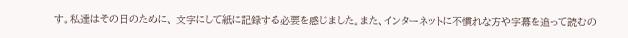す。私達はその日のために、 文字にして紙に記録する必要を感じました。また、インターネットに不慣れな方や字幕を追って読むの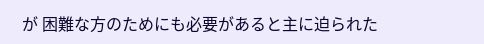が 困難な方のためにも必要があると主に迫られた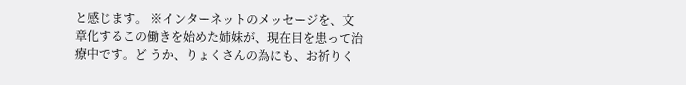と感じます。 ※インターネットのメッセージを、文章化するこの働きを始めた姉妹が、現在目を患って治療中です。ど うか、りょくさんの為にも、お祈りく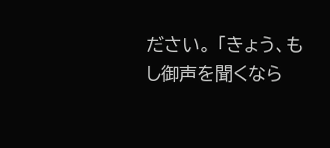ださい。 「きょう、もし御声を聞くなら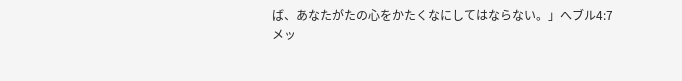ば、あなたがたの心をかたくなにしてはならない。」へブル4:7
メッ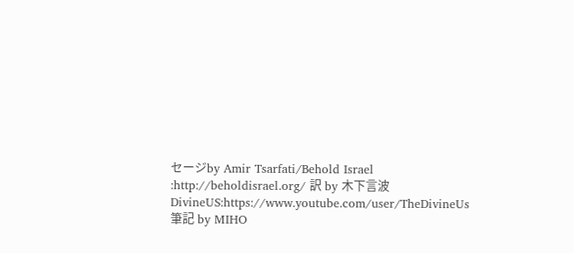セージby Amir Tsarfati/Behold Israel :http://beholdisrael.org/ 訳 by 木下言波 DivineUS:https://www.youtube.com/user/TheDivineUs 筆記 by MIHO